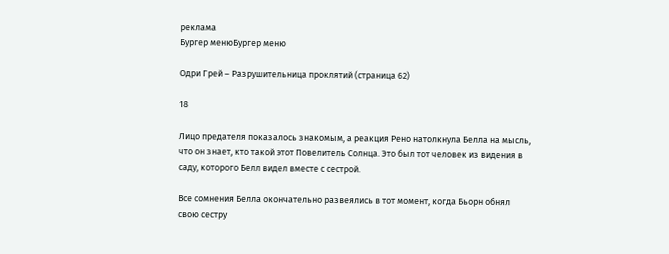реклама
Бургер менюБургер меню

Одри Грей – Разрушительница проклятий (страница 62)

18

Лицо предателя показалось знакомым, а реакция Рено натолкнула Белла на мысль, что он знает, кто такой этот Повелитель Солнца. Это был тот человек из видения в саду, которого Белл видел вместе с сестрой.

Все сомнения Белла окончательно развеялись в тот момент, когда Бьорн обнял свою сестру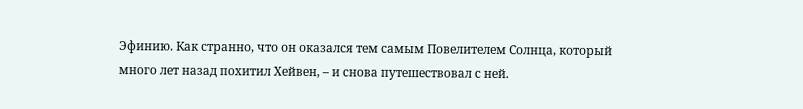Эфинию. Как странно, что он оказался тем самым Повелителем Солнца, который много лет назад похитил Хейвен, – и снова путешествовал с ней.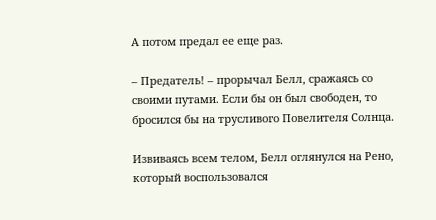А потом предал ее еще раз.

– Предатель! – прорычал Белл, сражаясь со своими путами. Если бы он был свободен, то бросился бы на трусливого Повелителя Солнца.

Извиваясь всем телом, Белл оглянулся на Рено, который воспользовался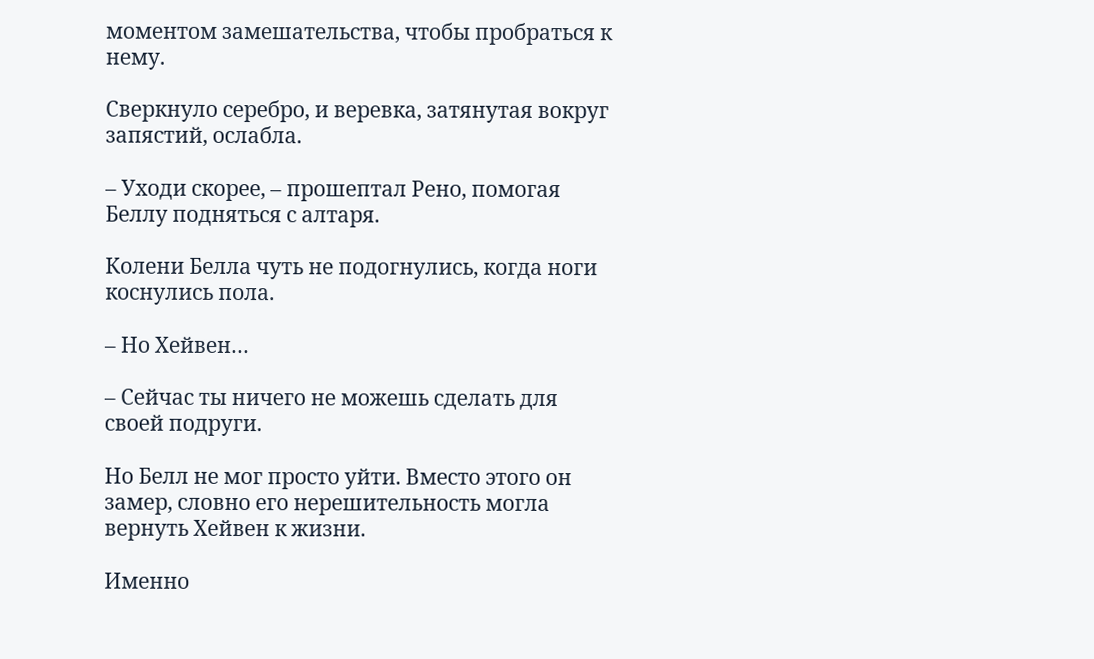моментом замешательства, чтобы пробраться к нему.

Сверкнуло серебро, и веревка, затянутая вокруг запястий, ослабла.

– Уходи скорее, – прошептал Рено, помогая Беллу подняться с алтаря.

Колени Белла чуть не подогнулись, когда ноги коснулись пола.

– Но Хейвен…

– Сейчас ты ничего не можешь сделать для своей подруги.

Но Белл не мог просто уйти. Вместо этого он замер, словно его нерешительность могла вернуть Хейвен к жизни.

Именно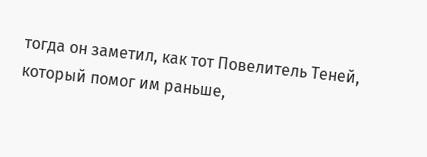тогда он заметил, как тот Повелитель Теней, который помог им раньше,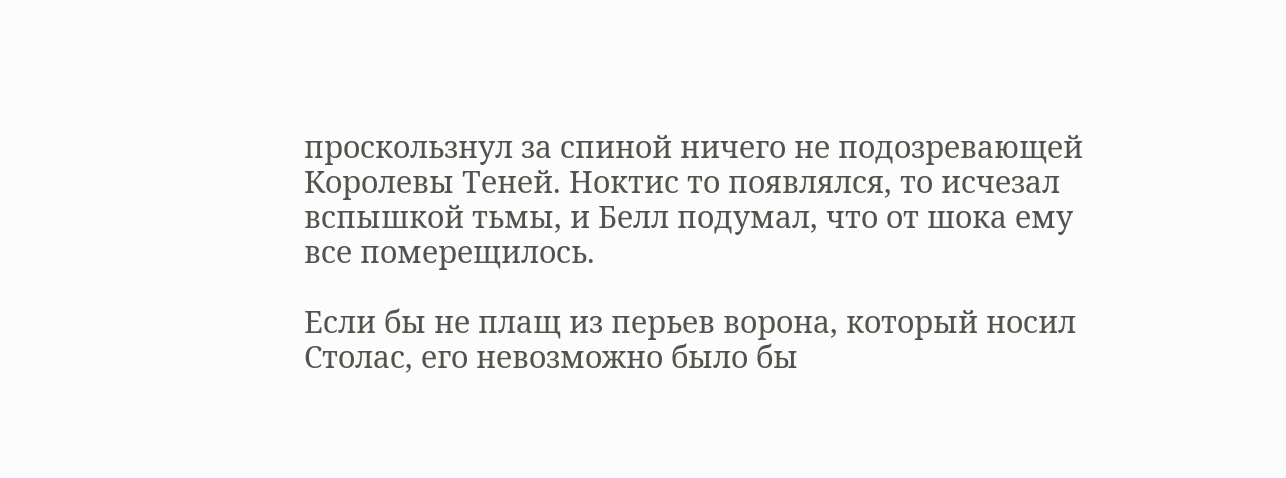проскользнул за спиной ничего не подозревающей Королевы Теней. Ноктис то появлялся, то исчезал вспышкой тьмы, и Белл подумал, что от шока ему все померещилось.

Если бы не плащ из перьев ворона, который носил Столас, его невозможно было бы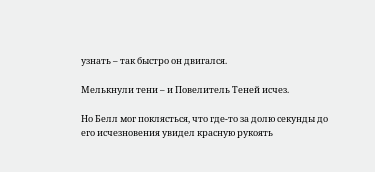узнать – так быстро он двигался.

Мелькнули тени – и Повелитель Теней исчез.

Но Белл мог поклясться, что где-то за долю секунды до его исчезновения увидел красную рукоять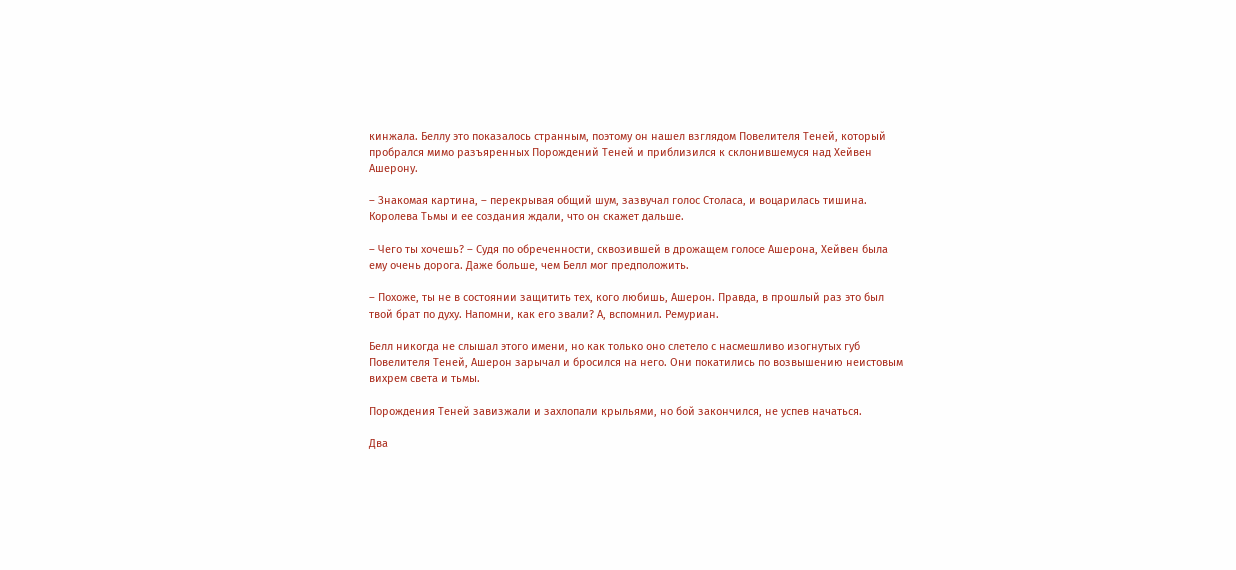кинжала. Беллу это показалось странным, поэтому он нашел взглядом Повелителя Теней, который пробрался мимо разъяренных Порождений Теней и приблизился к склонившемуся над Хейвен Ашерону.

– Знакомая картина, – перекрывая общий шум, зазвучал голос Столаса, и воцарилась тишина. Королева Тьмы и ее создания ждали, что он скажет дальше.

– Чего ты хочешь? – Судя по обреченности, сквозившей в дрожащем голосе Ашерона, Хейвен была ему очень дорога. Даже больше, чем Белл мог предположить.

– Похоже, ты не в состоянии защитить тех, кого любишь, Ашерон. Правда, в прошлый раз это был твой брат по духу. Напомни, как его звали? А, вспомнил. Ремуриан.

Белл никогда не слышал этого имени, но как только оно слетело с насмешливо изогнутых губ Повелителя Теней, Ашерон зарычал и бросился на него. Они покатились по возвышению неистовым вихрем света и тьмы.

Порождения Теней завизжали и захлопали крыльями, но бой закончился, не успев начаться.

Два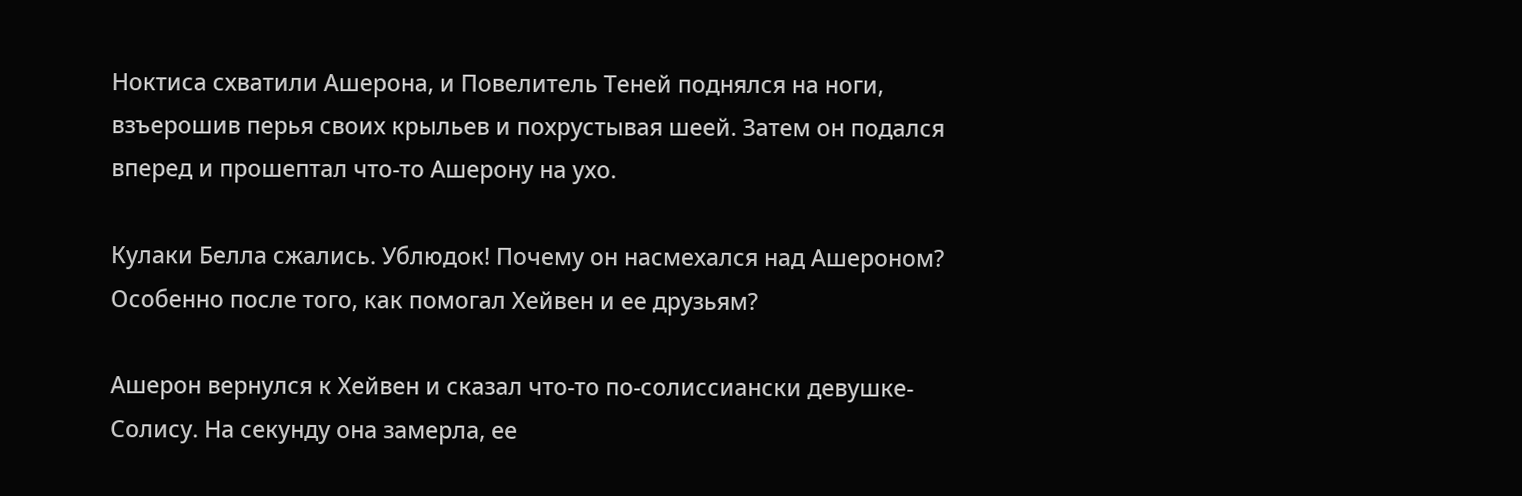Ноктиса схватили Ашерона, и Повелитель Теней поднялся на ноги, взъерошив перья своих крыльев и похрустывая шеей. Затем он подался вперед и прошептал что-то Ашерону на ухо.

Кулаки Белла сжались. Ублюдок! Почему он насмехался над Ашероном? Особенно после того, как помогал Хейвен и ее друзьям?

Ашерон вернулся к Хейвен и сказал что-то по-солиссиански девушке-Солису. На секунду она замерла, ее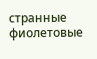странные фиолетовые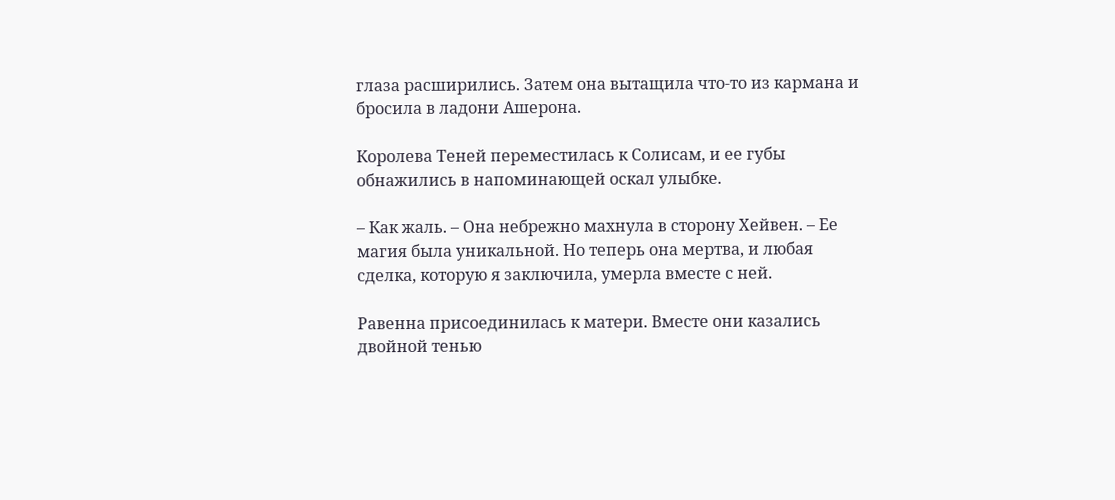глаза расширились. Затем она вытащила что-то из кармана и бросила в ладони Ашерона.

Королева Теней переместилась к Солисам, и ее губы обнажились в напоминающей оскал улыбке.

– Как жаль. – Она небрежно махнула в сторону Хейвен. – Ее магия была уникальной. Но теперь она мертва, и любая сделка, которую я заключила, умерла вместе с ней.

Равенна присоединилась к матери. Вместе они казались двойной тенью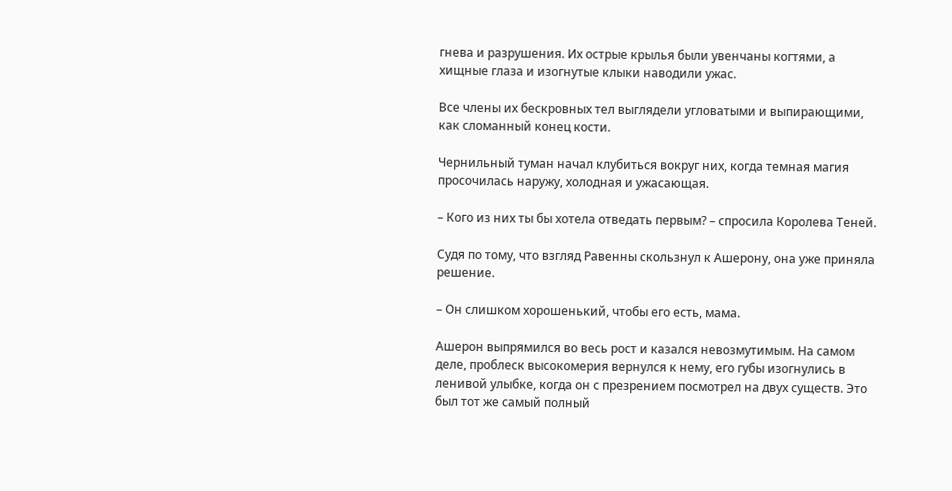гнева и разрушения. Их острые крылья были увенчаны когтями, а хищные глаза и изогнутые клыки наводили ужас.

Все члены их бескровных тел выглядели угловатыми и выпирающими, как сломанный конец кости.

Чернильный туман начал клубиться вокруг них, когда темная магия просочилась наружу, холодная и ужасающая.

– Кого из них ты бы хотела отведать первым? – спросила Королева Теней.

Судя по тому, что взгляд Равенны скользнул к Ашерону, она уже приняла решение.

– Он слишком хорошенький, чтобы его есть, мама.

Ашерон выпрямился во весь рост и казался невозмутимым. На самом деле, проблеск высокомерия вернулся к нему, его губы изогнулись в ленивой улыбке, когда он с презрением посмотрел на двух существ. Это был тот же самый полный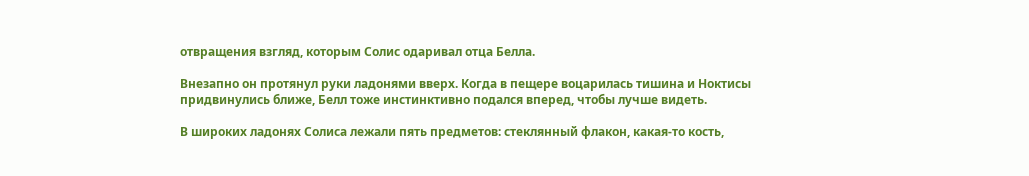отвращения взгляд, которым Солис одаривал отца Белла.

Внезапно он протянул руки ладонями вверх. Когда в пещере воцарилась тишина и Ноктисы придвинулись ближе, Белл тоже инстинктивно подался вперед, чтобы лучше видеть.

В широких ладонях Солиса лежали пять предметов: стеклянный флакон, какая-то кость,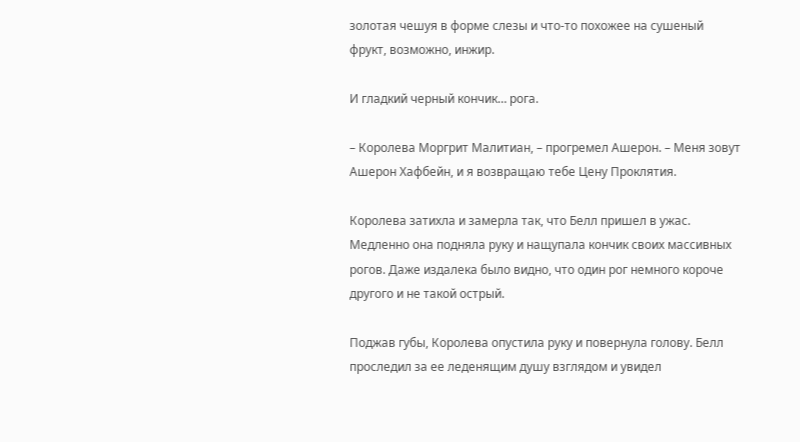золотая чешуя в форме слезы и что-то похожее на сушеный фрукт, возможно, инжир.

И гладкий черный кончик… рога.

– Королева Моргрит Малитиан, – прогремел Ашерон. – Меня зовут Ашерон Хафбейн, и я возвращаю тебе Цену Проклятия.

Королева затихла и замерла так, что Белл пришел в ужас. Медленно она подняла руку и нащупала кончик своих массивных рогов. Даже издалека было видно, что один рог немного короче другого и не такой острый.

Поджав губы, Королева опустила руку и повернула голову. Белл проследил за ее леденящим душу взглядом и увидел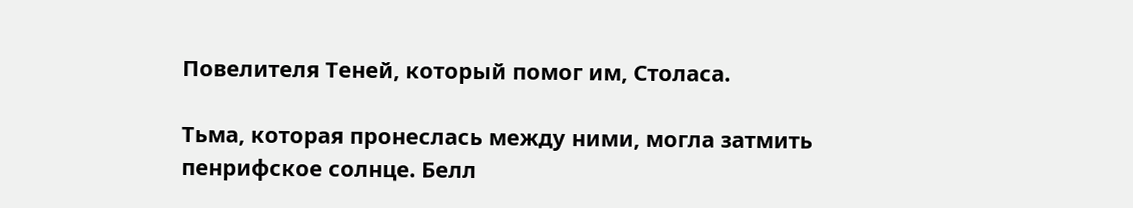Повелителя Теней, который помог им, Столаса.

Тьма, которая пронеслась между ними, могла затмить пенрифское солнце. Белл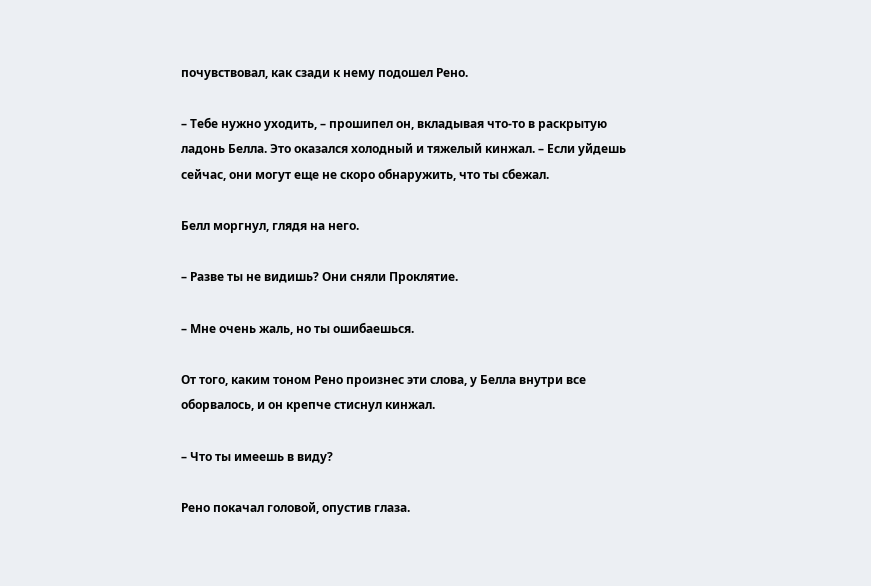почувствовал, как сзади к нему подошел Рено.

– Тебе нужно уходить, – прошипел он, вкладывая что-то в раскрытую ладонь Белла. Это оказался холодный и тяжелый кинжал. – Если уйдешь сейчас, они могут еще не скоро обнаружить, что ты сбежал.

Белл моргнул, глядя на него.

– Разве ты не видишь? Они сняли Проклятие.

– Мне очень жаль, но ты ошибаешься.

От того, каким тоном Рено произнес эти слова, у Белла внутри все оборвалось, и он крепче стиснул кинжал.

– Что ты имеешь в виду?

Рено покачал головой, опустив глаза.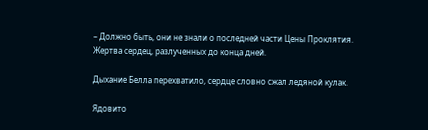– Должно быть, они не знали о последней части Цены Проклятия. Жертва сердец, разлученных до конца дней.

Дыхание Белла перехватило, сердце словно сжал ледяной кулак.

Ядовито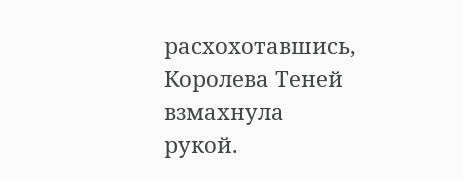расхохотавшись, Королева Теней взмахнула рукой.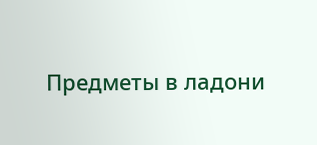Предметы в ладони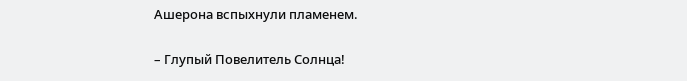Ашерона вспыхнули пламенем.

– Глупый Повелитель Солнца!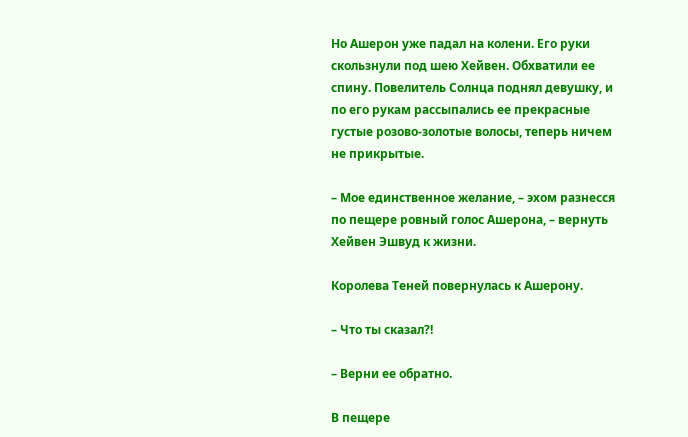Но Ашерон уже падал на колени. Его руки скользнули под шею Хейвен. Обхватили ее спину. Повелитель Солнца поднял девушку, и по его рукам рассыпались ее прекрасные густые розово-золотые волосы, теперь ничем не прикрытые.

– Мое единственное желание, – эхом разнесся по пещере ровный голос Ашерона, – вернуть Хейвен Эшвуд к жизни.

Королева Теней повернулась к Ашерону.

– Что ты сказал?!

– Верни ее обратно.

В пещере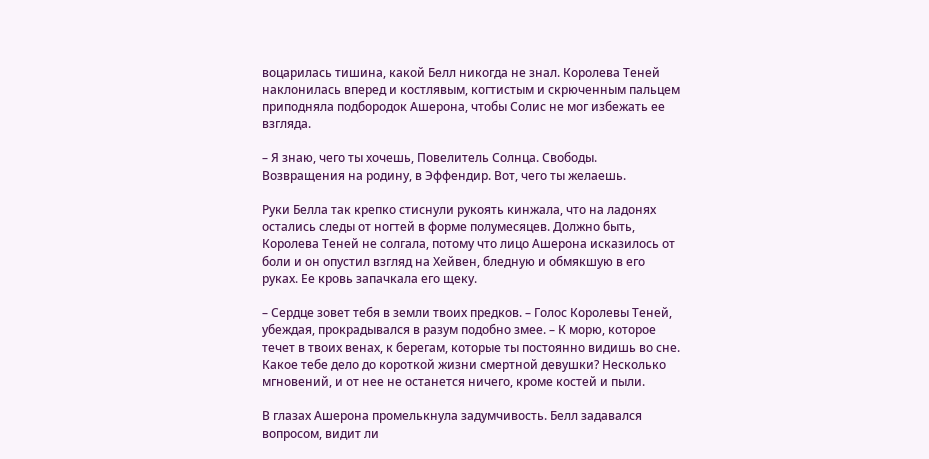воцарилась тишина, какой Белл никогда не знал. Королева Теней наклонилась вперед и костлявым, когтистым и скрюченным пальцем приподняла подбородок Ашерона, чтобы Солис не мог избежать ее взгляда.

– Я знаю, чего ты хочешь, Повелитель Солнца. Свободы. Возвращения на родину, в Эффендир. Вот, чего ты желаешь.

Руки Белла так крепко стиснули рукоять кинжала, что на ладонях остались следы от ногтей в форме полумесяцев. Должно быть, Королева Теней не солгала, потому что лицо Ашерона исказилось от боли и он опустил взгляд на Хейвен, бледную и обмякшую в его руках. Ее кровь запачкала его щеку.

– Сердце зовет тебя в земли твоих предков. – Голос Королевы Теней, убеждая, прокрадывался в разум подобно змее. – К морю, которое течет в твоих венах, к берегам, которые ты постоянно видишь во сне. Какое тебе дело до короткой жизни смертной девушки? Несколько мгновений, и от нее не останется ничего, кроме костей и пыли.

В глазах Ашерона промелькнула задумчивость. Белл задавался вопросом, видит ли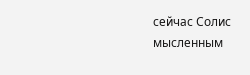сейчас Солис мысленным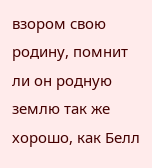взором свою родину, помнит ли он родную землю так же хорошо, как Белл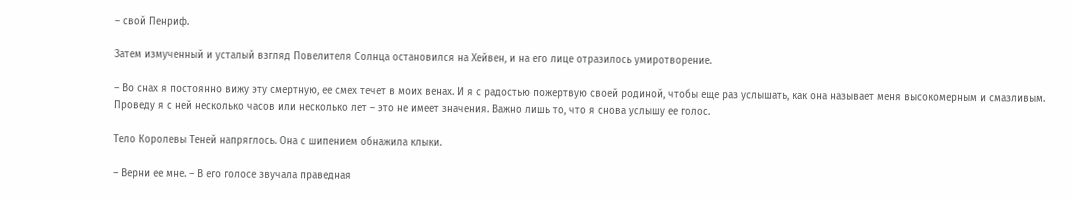– свой Пенриф.

Затем измученный и усталый взгляд Повелителя Солнца остановился на Хейвен, и на его лице отразилось умиротворение.

– Во снах я постоянно вижу эту смертную, ее смех течет в моих венах. И я с радостью пожертвую своей родиной, чтобы еще раз услышать, как она называет меня высокомерным и смазливым. Проведу я с ней несколько часов или несколько лет – это не имеет значения. Важно лишь то, что я снова услышу ее голос.

Тело Королевы Теней напряглось. Она с шипением обнажила клыки.

– Верни ее мне. – В его голосе звучала праведная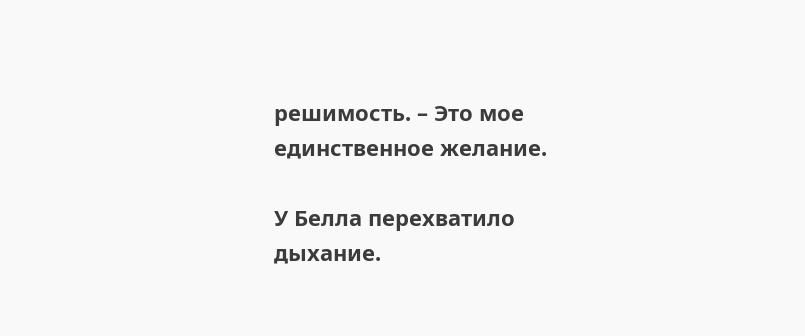решимость. – Это мое единственное желание.

У Белла перехватило дыхание.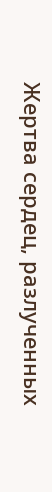Жертва сердец, разлученных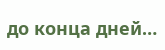до конца дней…